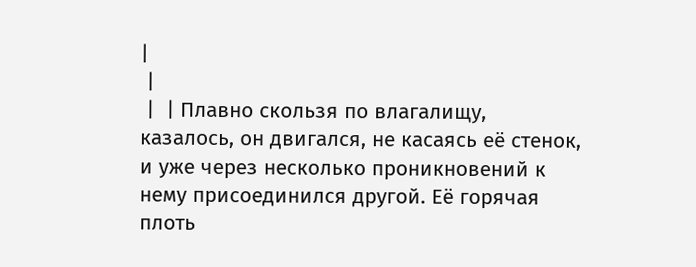|
 |
 |  | Плавно скользя по влагалищу, казалось, он двигался, не касаясь её стенок, и уже через несколько проникновений к нему присоединился другой. Её горячая плоть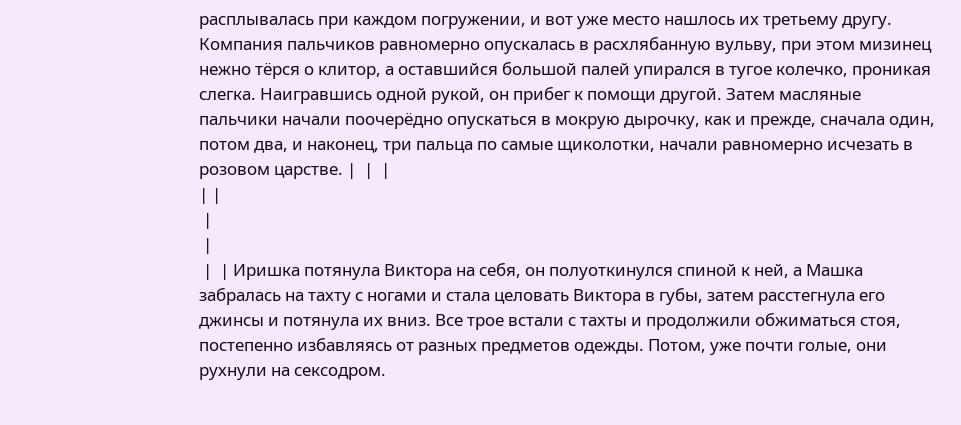расплывалась при каждом погружении, и вот уже место нашлось их третьему другу. Компания пальчиков равномерно опускалась в расхлябанную вульву, при этом мизинец нежно тёрся о клитор, а оставшийся большой палей упирался в тугое колечко, проникая слегка. Наигравшись одной рукой, он прибег к помощи другой. Затем масляные пальчики начали поочерёдно опускаться в мокрую дырочку, как и прежде, сначала один, потом два, и наконец, три пальца по самые щиколотки, начали равномерно исчезать в розовом царстве. |  |  |
| |
 |
 |
 |  | Иришка потянула Виктора на себя, он полуоткинулся спиной к ней, а Машка забралась на тахту с ногами и стала целовать Виктора в губы, затем расстегнула его джинсы и потянула их вниз. Все трое встали с тахты и продолжили обжиматься стоя, постепенно избавляясь от разных предметов одежды. Потом, уже почти голые, они рухнули на сексодром.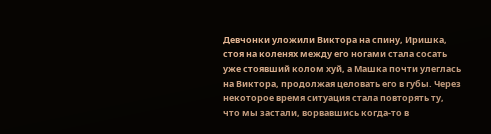Девчонки уложили Виктора на спину, Иришка, стоя на коленях между его ногами стала сосать уже стоявший колом хуй, а Машка почти улеглась на Виктора, продолжая целовать его в губы. Через некоторое время ситуация стала повторять ту, что мы застали, ворвавшись когда-то в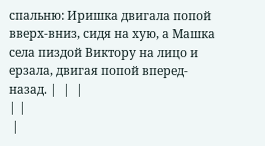спальню: Иришка двигала попой вверх-вниз, сидя на хую, а Машка села пиздой Виктору на лицо и ерзала, двигая попой вперед-назад. |  |  |
| |
 |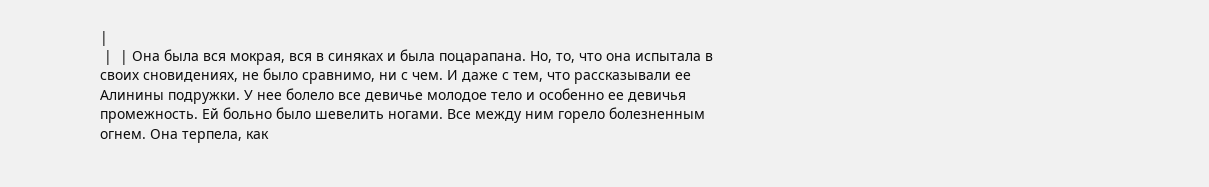|
 |  | Она была вся мокрая, вся в синяках и была поцарапана. Но, то, что она испытала в своих сновидениях, не было сравнимо, ни с чем. И даже с тем, что рассказывали ее Алинины подружки. У нее болело все девичье молодое тело и особенно ее девичья промежность. Ей больно было шевелить ногами. Все между ним горело болезненным огнем. Она терпела, как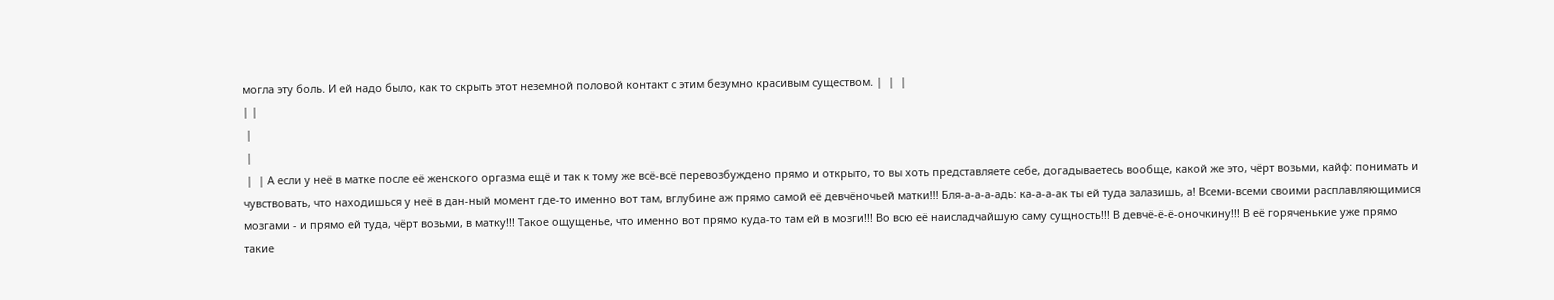могла эту боль. И ей надо было, как то скрыть этот неземной половой контакт с этим безумно красивым существом. |  |  |
| |
 |
 |
 |  | А если у неё в матке после её женского оргазма ещё и так к тому же всё-всё перевозбуждено прямо и открыто, то вы хоть представляете себе, догадываетесь вообще, какой же это, чёрт возьми, кайф: понимать и чувствовать, что находишься у неё в дан-ный момент где-то именно вот там, вглубине аж прямо самой её девчёночьей матки!!! Бля-а-а-а-адь: ка-а-а-ак ты ей туда залазишь, а! Всеми-всеми своими расплавляющимися мозгами - и прямо ей туда, чёрт возьми, в матку!!! Такое ощущенье, что именно вот прямо куда-то там ей в мозги!!! Во всю её наисладчайшую саму сущность!!! В девчё-ё-ё-оночкину!!! В её горяченькие уже прямо такие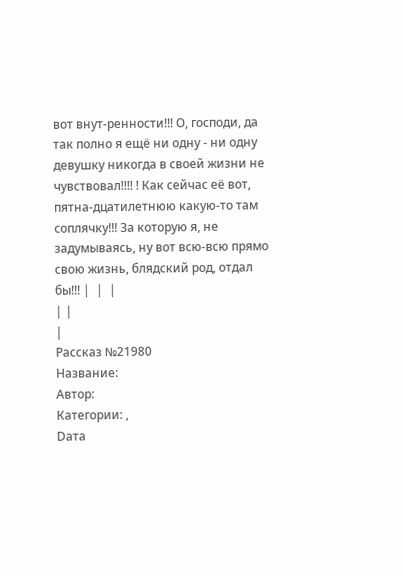вот внут-ренности!!! О, господи, да так полно я ещё ни одну - ни одну девушку никогда в своей жизни не чувствовал!!!! ! Как сейчас её вот, пятна-дцатилетнюю какую-то там соплячку!!! За которую я, не задумываясь, ну вот всю-всю прямо свою жизнь, блядский род, отдал бы!!! |  |  |
| |
|
Рассказ №21980
Название:
Автор:
Категории: ,
Dата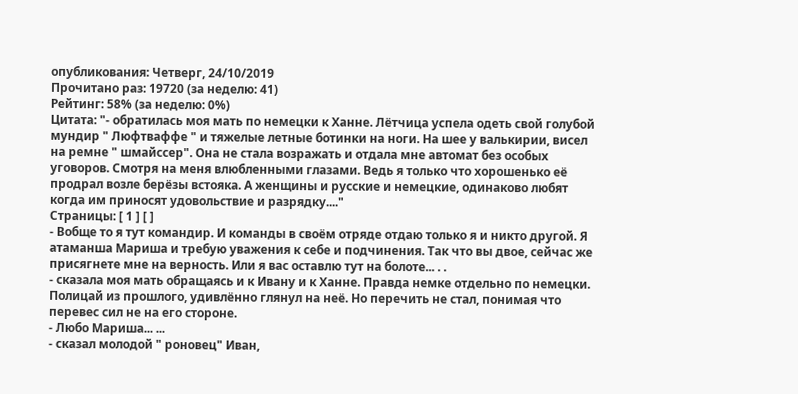опубликования: Четверг, 24/10/2019
Прочитано раз: 19720 (за неделю: 41)
Рейтинг: 58% (за неделю: 0%)
Цитата: "- обратилась моя мать по немецки к Ханне. Лётчица успела одеть свой голубой мундир " Люфтваффе " и тяжелые летные ботинки на ноги. На шее у валькирии, висел на ремне " шмайссер". Она не стала возражать и отдала мне автомат без особых уговоров. Смотря на меня влюбленными глазами. Ведь я только что хорошенько её продрал возле берёзы встояка. А женщины и русские и немецкие, одинаково любят когда им приносят удовольствие и разрядку...."
Страницы: [ 1 ] [ ]
- Вобще то я тут командир. И команды в своём отряде отдаю только я и никто другой. Я атаманша Мариша и требую уважения к себе и подчинения. Так что вы двое, сейчас же присягнете мне на верность. Или я вас оставлю тут на болоте... . .
- сказала моя мать обращаясь и к Ивану и к Ханне. Правда немке отдельно по немецки. Полицай из прошлого, удивлённо глянул на неё. Но перечить не стал, понимая что перевес сил не на его стороне.
- Любо Мариша... ...
- сказал молодой " роновец" Иван,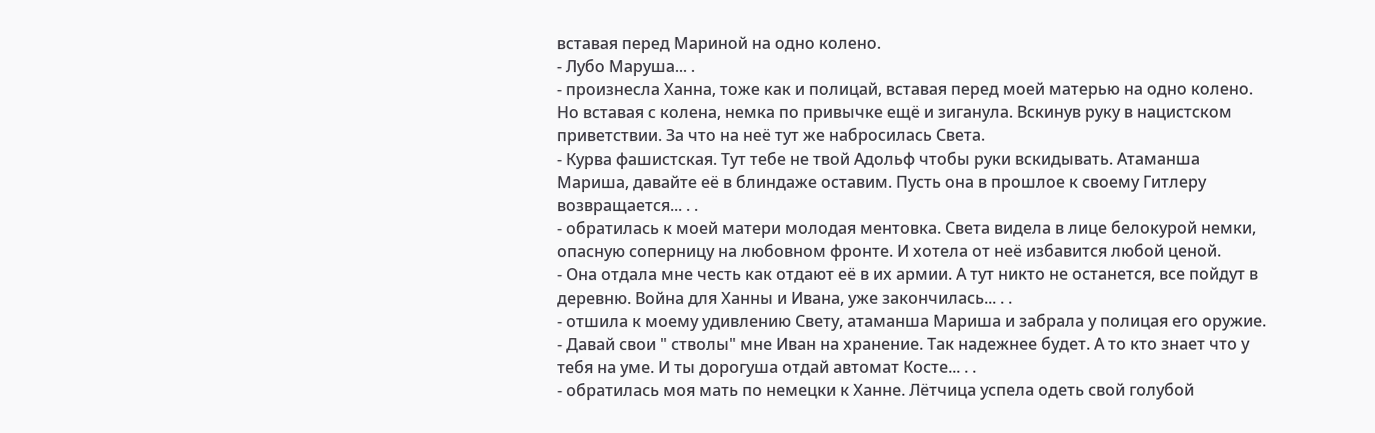вставая перед Мариной на одно колено.
- Лубо Маруша... .
- произнесла Ханна, тоже как и полицай, вставая перед моей матерью на одно колено. Но вставая с колена, немка по привычке ещё и зиганула. Вскинув руку в нацистском приветствии. За что на неё тут же набросилась Света.
- Курва фашистская. Тут тебе не твой Адольф чтобы руки вскидывать. Атаманша Мариша, давайте её в блиндаже оставим. Пусть она в прошлое к своему Гитлеру возвращается... . .
- обратилась к моей матери молодая ментовка. Света видела в лице белокурой немки, опасную соперницу на любовном фронте. И хотела от неё избавится любой ценой.
- Она отдала мне честь как отдают её в их армии. А тут никто не останется, все пойдут в деревню. Война для Ханны и Ивана, уже закончилась... . .
- отшила к моему удивлению Свету, атаманша Мариша и забрала у полицая его оружие.
- Давай свои " стволы" мне Иван на хранение. Так надежнее будет. А то кто знает что у тебя на уме. И ты дорогуша отдай автомат Косте... . .
- обратилась моя мать по немецки к Ханне. Лётчица успела одеть свой голубой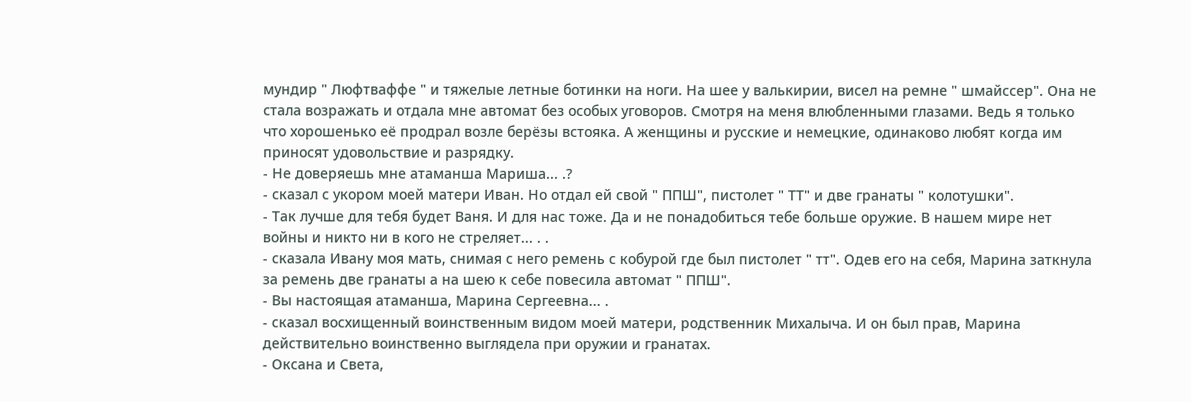мундир " Люфтваффе " и тяжелые летные ботинки на ноги. На шее у валькирии, висел на ремне " шмайссер". Она не стала возражать и отдала мне автомат без особых уговоров. Смотря на меня влюбленными глазами. Ведь я только что хорошенько её продрал возле берёзы встояка. А женщины и русские и немецкие, одинаково любят когда им приносят удовольствие и разрядку.
- Не доверяешь мне атаманша Мариша... .?
- сказал с укором моей матери Иван. Но отдал ей свой " ППШ", пистолет " ТТ" и две гранаты " колотушки".
- Так лучше для тебя будет Ваня. И для нас тоже. Да и не понадобиться тебе больше оружие. В нашем мире нет войны и никто ни в кого не стреляет... . .
- сказала Ивану моя мать, снимая с него ремень с кобурой где был пистолет " тт". Одев его на себя, Марина заткнула за ремень две гранаты а на шею к себе повесила автомат " ППШ".
- Вы настоящая атаманша, Марина Сергеевна... .
- сказал восхищенный воинственным видом моей матери, родственник Михалыча. И он был прав, Марина действительно воинственно выглядела при оружии и гранатах.
- Оксана и Света,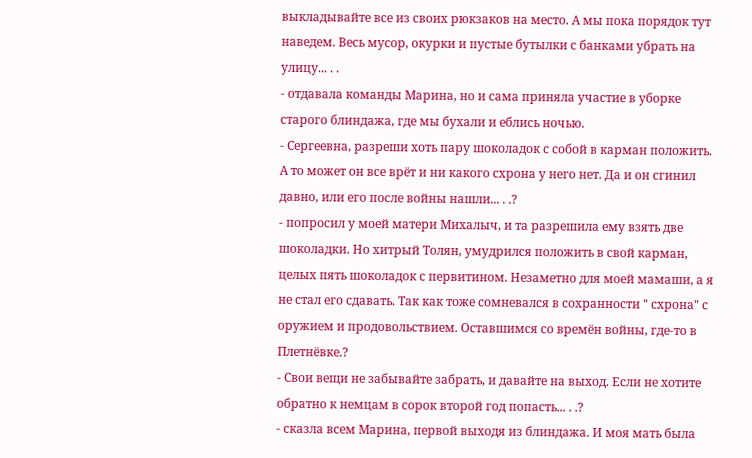выкладывайте все из своих рюкзаков на место. А мы пока порядок тут наведем. Весь мусор, окурки и пустые бутылки с банками убрать на улицу... . .
- отдавала команды Марина, но и сама приняла участие в уборке старого блиндажа, где мы бухали и еблись ночью.
- Сергеевна, разреши хоть пару шоколадок с собой в карман положить. А то может он все врёт и ни какого схрона у него нет. Да и он сгинил давно, или его после войны нашли... . .?
- попросил у моей матери Михалыч, и та разрешила ему взять две шоколадки. Но хитрый Толян, умудрился положить в свой карман, целых пять шоколадок с первитином. Незаметно для моей мамаши, а я не стал его сдавать. Так как тоже сомневался в сохранности " схрона" с оружием и продовольствием. Оставшимся со времён войны, где-то в Плетнёвке.?
- Свои вещи не забывайте забрать, и давайте на выход. Если не хотите обратно к немцам в сорок второй год попасть... . .?
- сказла всем Марина, первой выходя из блиндажа. И моя мать была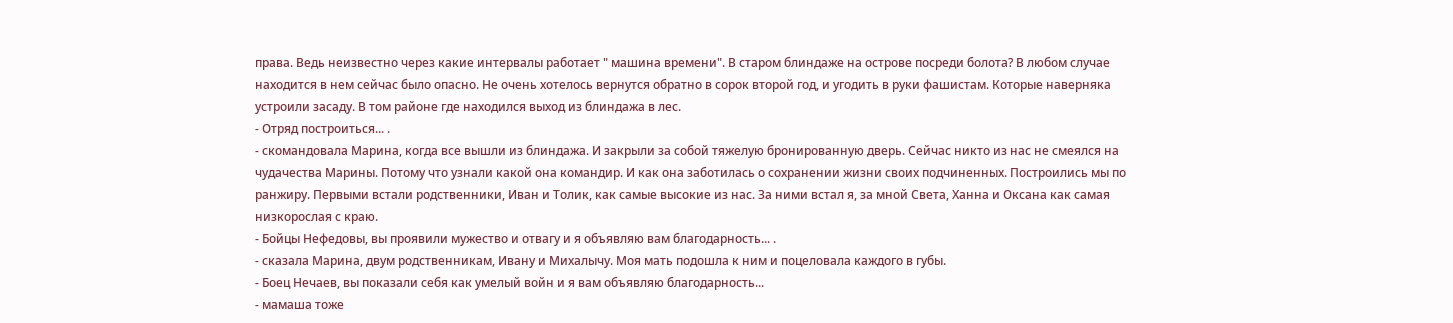права. Ведь неизвестно через какие интервалы работает " машина времени". В старом блиндаже на острове посреди болота? В любом случае находится в нем сейчас было опасно. Не очень хотелось вернутся обратно в сорок второй год, и угодить в руки фашистам. Которые наверняка устроили засаду. В том районе где находился выход из блиндажа в лес.
- Отряд построиться... .
- скомандовала Марина, когда все вышли из блиндажа. И закрыли за собой тяжелую бронированную дверь. Сейчас никто из нас не смеялся на чудачества Марины. Потому что узнали какой она командир. И как она заботилась о сохранении жизни своих подчиненных. Построились мы по ранжиру. Первыми встали родственники, Иван и Толик, как самые высокие из нас. За ними встал я, за мной Света, Ханна и Оксана как самая низкорослая с краю.
- Бойцы Нефедовы, вы проявили мужество и отвагу и я объявляю вам благодарность... .
- сказала Марина, двум родственникам, Ивану и Михалычу. Моя мать подошла к ним и поцеловала каждого в губы.
- Боец Нечаев, вы показали себя как умелый войн и я вам объявляю благодарность...
- мамаша тоже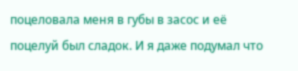поцеловала меня в губы в засос и её поцелуй был сладок. И я даже подумал что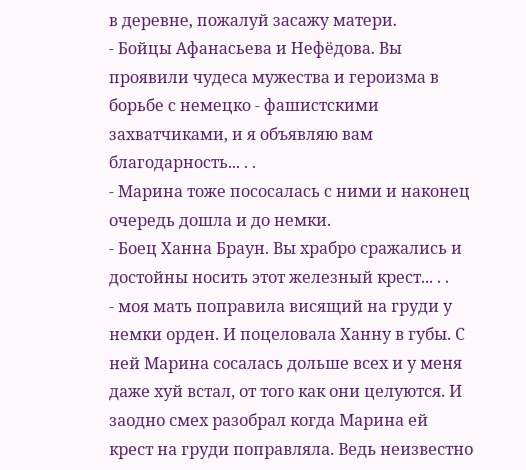в деревне, пожалуй засажу матери.
- Бойцы Афанасьева и Нефёдова. Вы проявили чудеса мужества и героизма в борьбе с немецко - фашистскими захватчиками, и я объявляю вам благодарность... . .
- Марина тоже пососалась с ними и наконец очередь дошла и до немки.
- Боец Ханна Браун. Вы храбро сражались и достойны носить этот железный крест... . .
- моя мать поправила висящий на груди у немки орден. И поцеловала Ханну в губы. С ней Марина сосалась дольше всех и у меня даже хуй встал, от того как они целуются. И заодно смех разобрал когда Марина ей крест на груди поправляла. Ведь неизвестно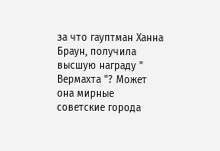за что гауптман Ханна Браун, получила высшую награду " Вермахта "? Может она мирные советские города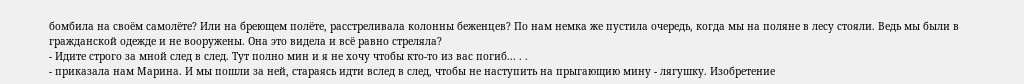бомбила на своём самолёте? Или на бреющем полёте, расстреливала колонны беженцев? По нам немка же пустила очередь, когда мы на поляне в лесу стояли. Ведь мы были в гражданской одежде и не вооружены. Она это видела и всё равно стреляла?
- Идите строго за мной след в след. Тут полно мин и я не хочу чтобы кто-то из вас погиб... . .
- приказала нам Марина. И мы пошли за ней, стараясь идти вслед в след, чтобы не наступить на прыгающию мину - лягушку. Изобретение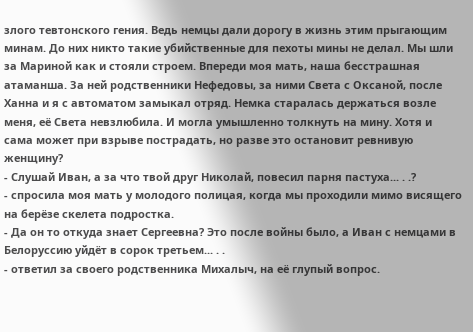злого тевтонского гения. Ведь немцы дали дорогу в жизнь этим прыгающим минам. До них никто такие убийственные для пехоты мины не делал. Мы шли за Мариной как и стояли строем. Впереди моя мать, наша бесстрашная атаманша. За ней родственники Нефедовы, за ними Света с Оксаной, после Ханна и я с автоматом замыкал отряд. Немка старалась держаться возле меня, её Света невзлюбила. И могла умышленно толкнуть на мину. Хотя и сама может при взрыве пострадать, но разве это остановит ревнивую женщину?
- Слушай Иван, а за что твой друг Николай, повесил парня пастуха... . .?
- спросила моя мать у молодого полицая, когда мы проходили мимо висящего на берёзе скелета подростка.
- Да он то откуда знает Сергеевна? Это после войны было, а Иван с немцами в Белоруссию уйдёт в сорок третьем... . .
- ответил за своего родственника Михалыч, на её глупый вопрос.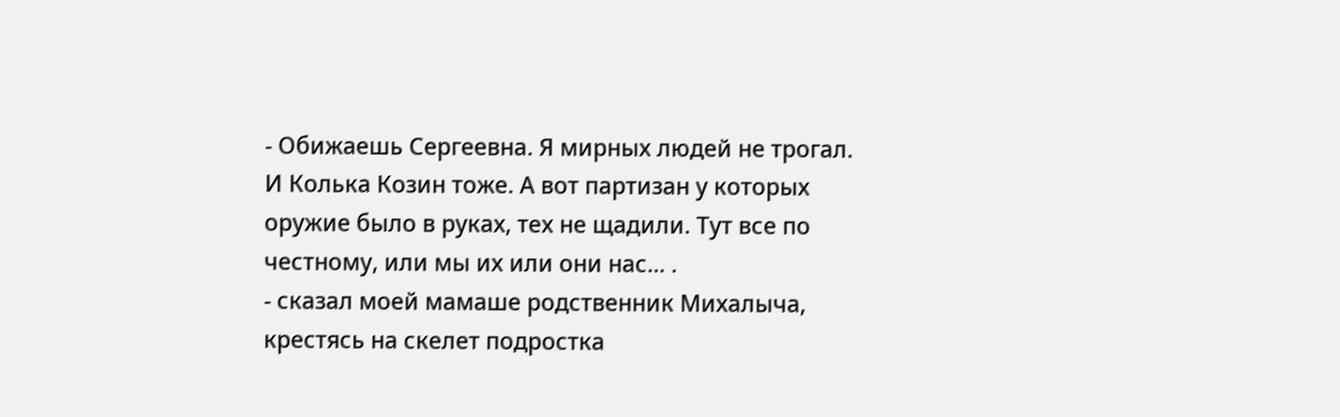- Обижаешь Сергеевна. Я мирных людей не трогал. И Колька Козин тоже. А вот партизан у которых оружие было в руках, тех не щадили. Тут все по честному, или мы их или они нас... .
- сказал моей мамаше родственник Михалыча, крестясь на скелет подростка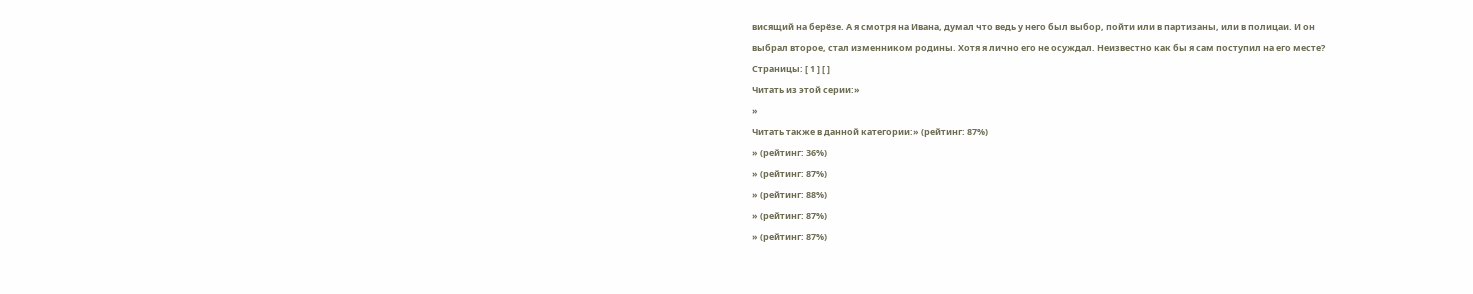висящий на берёзе. А я смотря на Ивана, думал что ведь у него был выбор, пойти или в партизаны, или в полицаи. И он выбрал второе, стал изменником родины. Хотя я лично его не осуждал. Неизвестно как бы я сам поступил на его месте?
Страницы: [ 1 ] [ ]
Читать из этой серии:»
»
Читать также в данной категории:» (рейтинг: 87%)
» (рейтинг: 36%)
» (рейтинг: 87%)
» (рейтинг: 88%)
» (рейтинг: 87%)
» (рейтинг: 87%)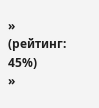» (рейтинг: 45%)
»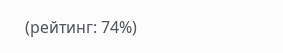(рейтинг: 74%)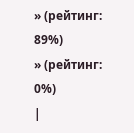» (рейтинг: 89%)
» (рейтинг: 0%)
|